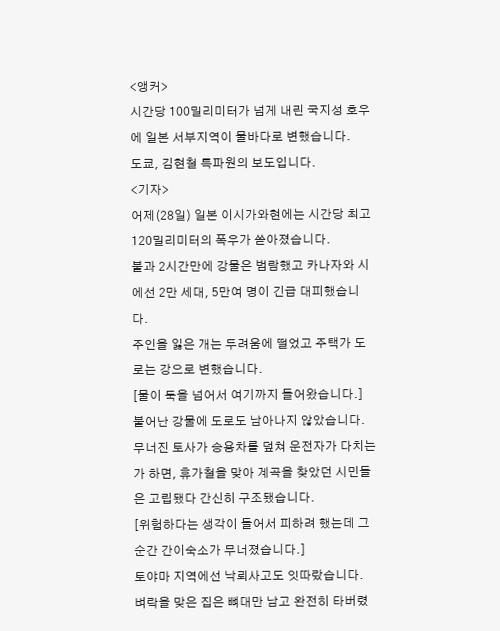<앵커>
시간당 100밀리미터가 넘게 내린 국지성 호우에 일본 서부지역이 물바다로 변했습니다.
도쿄, 김현철 특파원의 보도입니다.
<기자>
어제(28일) 일본 이시가와현에는 시간당 최고 120밀리미터의 폭우가 쏟아졌습니다.
불과 2시간만에 강물은 범람했고 카나자와 시에선 2만 세대, 5만여 명이 긴급 대피했습니다.
주인을 잃은 개는 두려움에 떨었고 주택가 도로는 강으로 변했습니다.
[물이 둑을 넘어서 여기까지 들어왔습니다.]
불어난 강물에 도로도 남아나지 않았습니다.
무너진 토사가 승용차를 덮쳐 운전자가 다치는가 하면, 휴가철을 맞아 계곡을 찾았던 시민들은 고립됐다 간신히 구조됐습니다.
[위험하다는 생각이 들어서 피하려 했는데 그 순간 간이숙소가 무너졌습니다.]
토야마 지역에선 낙뢰사고도 잇따랐습니다.
벼락을 맞은 집은 뼈대만 남고 완전히 타버렸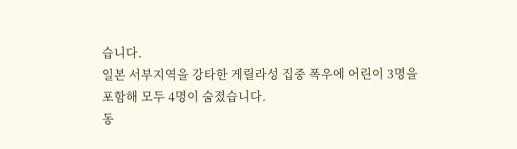습니다.
일본 서부지역을 강타한 게릴라성 집중 폭우에 어린이 3명을 포함해 모두 4명이 숨졌습니다.
동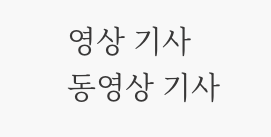영상 기사
동영상 기사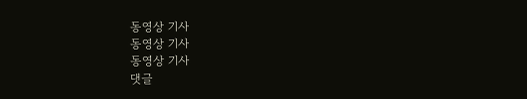동영상 기사
동영상 기사
동영상 기사
댓글